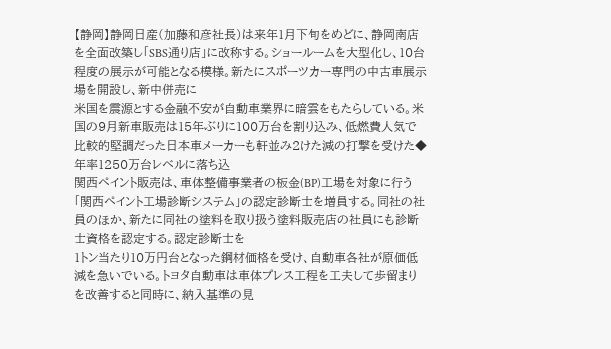【静岡】静岡日産(加藤和彦社長)は来年1月下旬をめどに、静岡南店を全面改築し「SBS通り店」に改称する。ショールームを大型化し、10台程度の展示が可能となる模様。新たにスポーツカー専門の中古車展示場を開設し、新中併売に
米国を震源とする金融不安が自動車業界に暗雲をもたらしている。米国の9月新車販売は15年ぶりに100万台を割り込み、低燃費人気で比較的堅調だった日本車メーカーも軒並み2けた減の打撃を受けた◆年率1250万台レベルに落ち込
関西ペイント販売は、車体整備事業者の板金(BP)工場を対象に行う「関西ペイント工場診断システム」の認定診断士を増員する。同社の社員のほか、新たに同社の塗料を取り扱う塗料販売店の社員にも診断士資格を認定する。認定診断士を
1トン当たり10万円台となった鋼材価格を受け、自動車各社が原価低減を急いでいる。トヨタ自動車は車体プレス工程を工夫して歩留まりを改善すると同時に、納入基準の見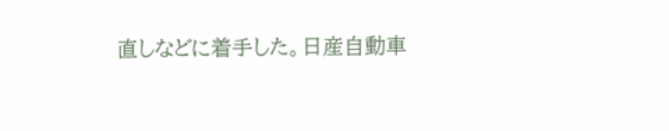直しなどに着手した。日産自動車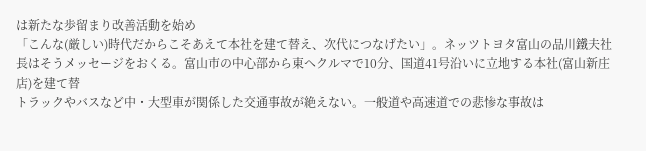は新たな歩留まり改善活動を始め
「こんな(厳しい)時代だからこそあえて本社を建て替え、次代につなげたい」。ネッツトヨタ富山の品川鐵夫社長はそうメッセージをおくる。富山市の中心部から東へクルマで10分、国道41号沿いに立地する本社(富山新庄店)を建て替
トラックやバスなど中・大型車が関係した交通事故が絶えない。一般道や高速道での悲惨な事故は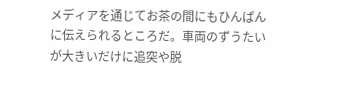メディアを通じてお茶の間にもひんぱんに伝えられるところだ。車両のずうたいが大きいだけに追突や脱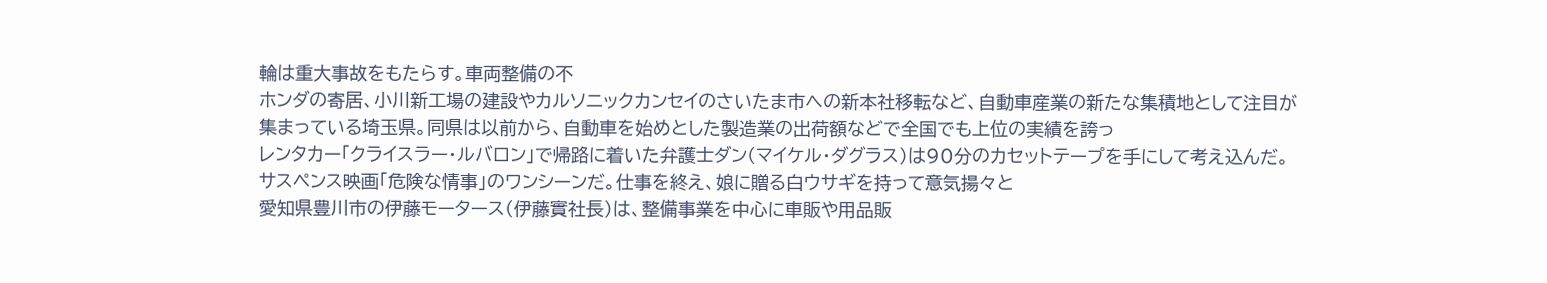輪は重大事故をもたらす。車両整備の不
ホンダの寄居、小川新工場の建設やカルソニックカンセイのさいたま市への新本社移転など、自動車産業の新たな集積地として注目が集まっている埼玉県。同県は以前から、自動車を始めとした製造業の出荷額などで全国でも上位の実績を誇っ
レンタカー「クライスラー・ルバロン」で帰路に着いた弁護士ダン(マイケル・ダグラス)は90分のカセットテープを手にして考え込んだ。サスペンス映画「危険な情事」のワンシーンだ。仕事を終え、娘に贈る白ウサギを持って意気揚々と
愛知県豊川市の伊藤モータース(伊藤實社長)は、整備事業を中心に車販や用品販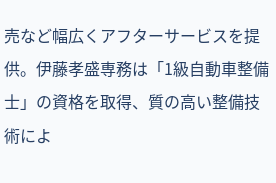売など幅広くアフターサービスを提供。伊藤孝盛専務は「1級自動車整備士」の資格を取得、質の高い整備技術によ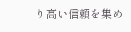り高い信頼を集め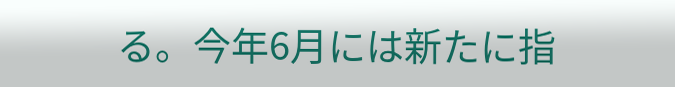る。今年6月には新たに指